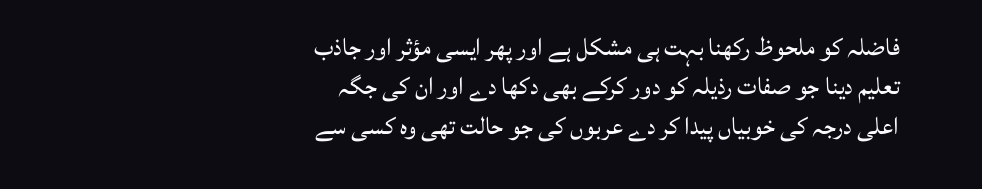فاضلہ کو ملحوظ رکھنا بہت ہی مشکل ہے اور پھر ایسی مؤثر اور جاذب تعلیم دینا جو صفات رذیلہ کو دور کرکے بھی دکھا دے اور ان کی جگہ اعلی درجہ کی خوبیاں پیدا کر دے عربوں کی جو حالت تھی وہ کسی سے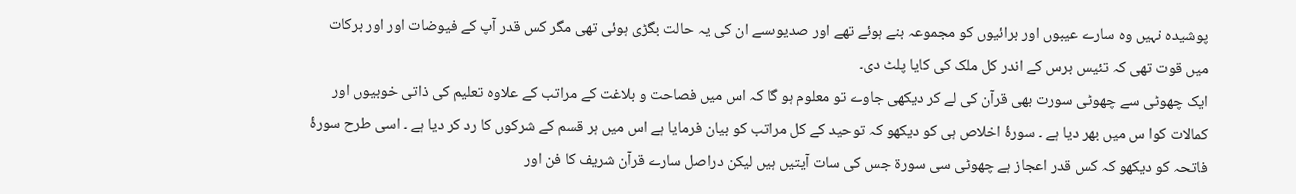پوشیدہ نہیں وہ سارے عیبوں اور برائیوں کو مجموعہ بنے ہوئے تھے اور صدیوںسے ان کی یہ حالت بگڑی ہوئی تھی مگر کس قدر آپ کے فیوضات اور اور برکات میں قوت تھی کہ تئیس برس کے اندر کل ملک کی کایا پلٹ دی۔
ایک چھوٹی سے چھوٹی سورت بھی قرآن کی لے کر دیکھی جاوے تو معلوم ہو گا کہ اس میں فصاحت و بلاغت کے مراتب کے علاوہ تعلیم کی ذاتی خوبیوں اور کمالات کوا س میں بھر دیا ہے ۔ سورۂ اخلاص ہی کو دیکھو کہ توحید کے کل مراتب کو بیان فرمایا ہے اس میں ہر قسم کے شرکوں کا رد کر دیا ہے ۔ اسی طرح سورۂ فاتحہ کو دیکھو کہ کس قدر اعجاز ہے چھوٹی سی سورۃ جس کی سات آیتیں ہیں لیکن دراصل سارے قرآن شریف کا فن اور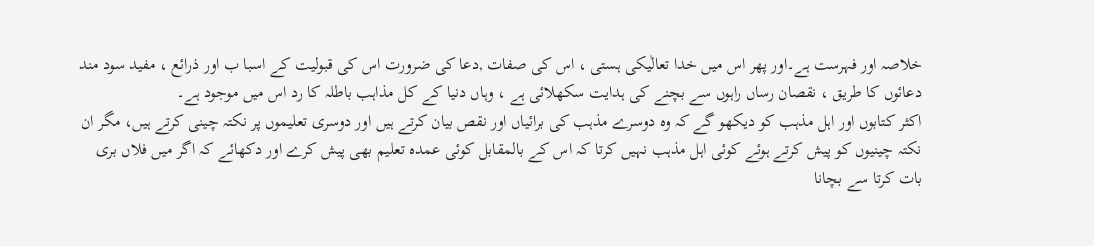خلاصہ اور فہرست ہے۔اور پھر اس میں خدا تعالٰیکی ہستی ، اس کی صفات ,دعا کی ضرورت اس کی قبولیت کے اسبا ب اور ذرائع ، مفید سود مند دعائوں کا طریق ، نقصان رساں راہوں سے بچنے کی ہدایت سکھلائی ہے ، وہاں دنیا کے کل مذاہب باطلہ کا رد اس میں موجود ہے۔
اکثر کتابوں اور اہل مذہب کو دیکھو گے کہ وہ دوسرے مذہب کی برائیاں اور نقص بیان کرتے ہیں اور دوسری تعلیموں پر نکتہ چینی کرتے ہیں، مگر ان نکتہ چینیوں کو پیش کرتے ہوئے کوئی اہل مذہب نہیں کرتا کہ اس کے بالمقابل کوئی عمدہ تعلیم بھی پیش کرے اور دکھائے کہ اگر میں فلاں بری بات کرتا سے بچانا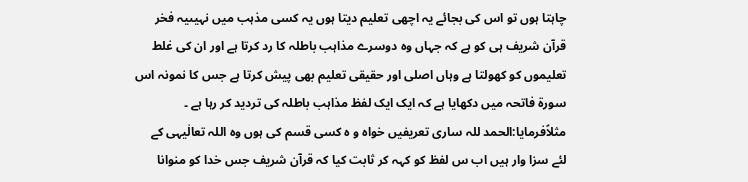چاہتا ہوں تو اس کی بجائے یہ اچھی تعلیم دیتا ہوں یہ کسی مذہب میں نہیںیہ فخر قرآن شریف ہی کو ہے کہ جہاں وہ دوسرے مذاہب باطلہ کا رد کرتا ہے اور ان کی غلط تعلیموں کو کھولتا ہے وہاں اصلی اور حقیقی تعلیم بھی پیش کرتا ہے جس کا نمونہ اس سورۃ فاتحہ میں دکھایا ہے کہ ایک ایک لفظ مذاہب باطلہ کی تردید کر رہا ہے ۔
مثلاًفرمایا:الحمد للہ ساری تعریفیں خواہ و ہ کسی قسم کی ہوں وہ اللہ تعالٰیہی کے لئے سزا وار ہیں اب س لفظ کو کہہ کر ثابت کیا کہ قرآن شریف جس خدا کو منوانا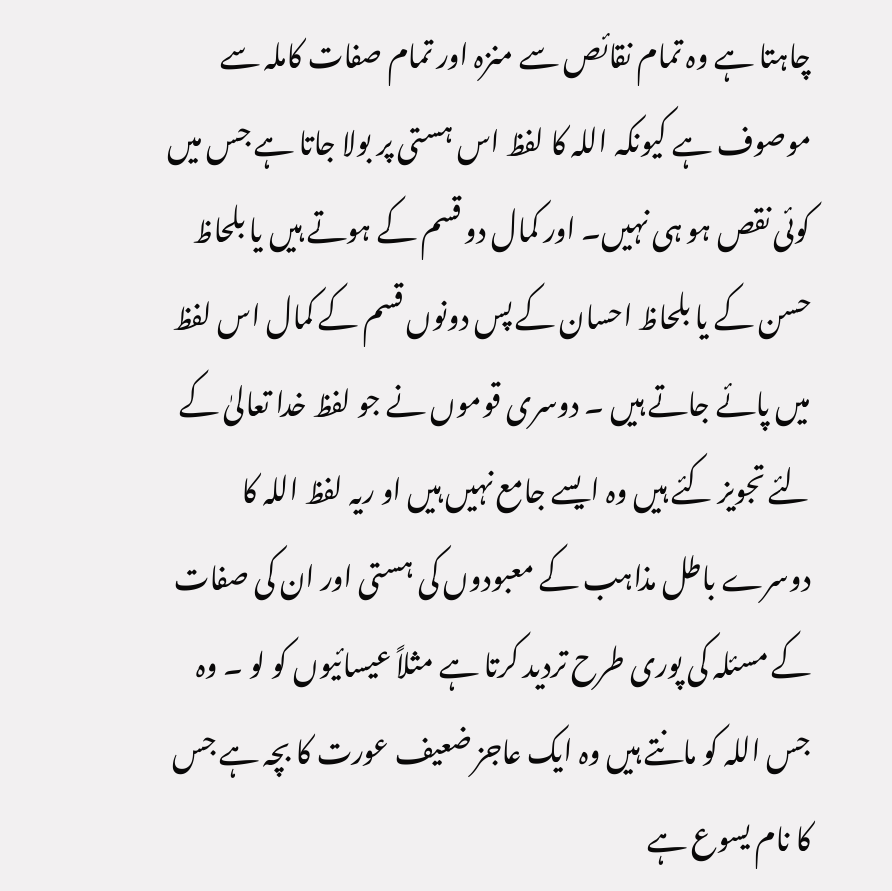چاہتا ہے وہ تمام نقائص سے منزہ اور تمام صفات کاملہ سے موصوف ہے کیونکہ اللہ کا لفظ اس ہستی پر بولا جاتا ہے جس میں کوئی نقص ہو ہی نہیں۔ اور کمال دو قسم کے ہوتے ہیں یا بلحاظ حسن کے یا بلحاظ احسان کے پس دونوں قسم کے کمال اس لفظ میں پائے جاتے ہیں ۔ دوسری قوموں نے جو لفظ خدا تعالیٰ کے لئے تجویز کئے ہیں وہ ایسے جامع نہیں ہیں او ریہ لفظ اللہ کا دوسرے باطل مذاہب کے معبودوں کی ہستی اور ان کی صفات کے مسئلہ کی پوری طرح تردید کرتا ہے مثلاً عیسائیوں کو لو ۔ وہ جس اللہ کو مانتے ہیں وہ ایک عاجز ضعیف عورت کا بچہ ہے جس کا نام یسوع ہے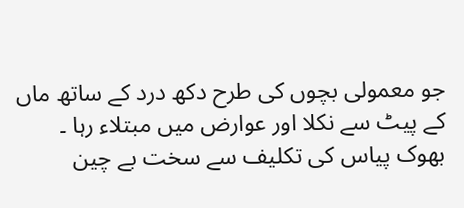جو معمولی بچوں کی طرح دکھ درد کے ساتھ ماں کے پیٹ سے نکلا اور عوارض میں مبتلاء رہا ۔ بھوک پیاس کی تکلیف سے سخت بے چین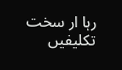رہا ار سخت تکلیفیں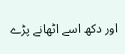اور دکھ اسے اٹھانے پڑے